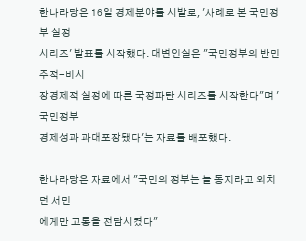한나라당은 16일 경제분야를 시발로, '사례로 본 국민정부 실정
시리즈' 발표를 시작했다. 대변인실은 "국민정부의 반민주적-비시
장경제적 실정에 따른 국정파탄 시리즈를 시작한다"며 '국민정부
경제성과 과대포장됐다'는 자료를 배포했다.

한나라당은 자료에서 "국민의 정부는 늘 동지라고 외치던 서민
에게만 고통을 전담시켰다"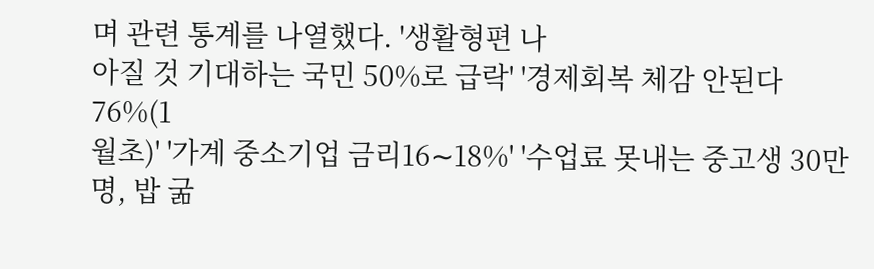며 관련 통계를 나열했다. '생활형편 나
아질 것 기대하는 국민 50%로 급락' '경제회복 체감 안된다 76%(1
월초)' '가계 중소기업 금리16∼18%' '수업료 못내는 중고생 30만
명, 밥 굶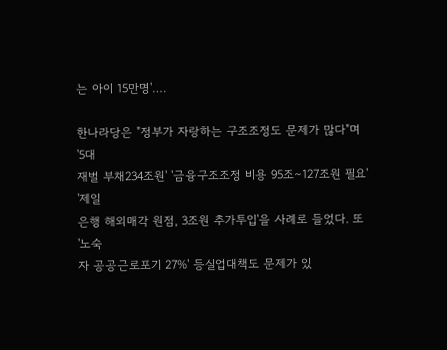는 아이 15만명'….

한나라당은 "정부가 자랑하는 구조조정도 문제가 많다"며 '5대
재벌 부채234조원' '금융구조조정 비용 95조∼127조원 필요' '제일
은행 해외매각 원점, 3조원 추가투입'을 사례로 들었다. 또 '노숙
자 공공근로포기 27%' 등실업대책도 문제가 있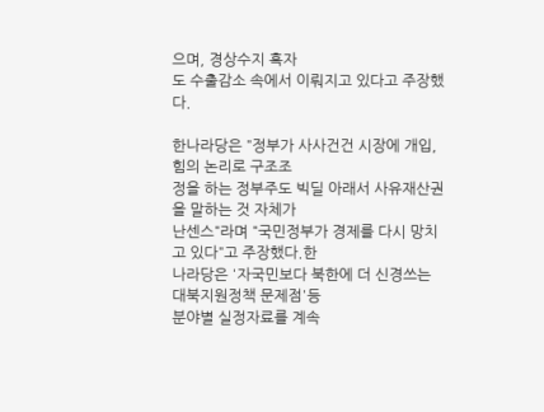으며, 경상수지 흑자
도 수출감소 속에서 이뤄지고 있다고 주장했다.

한나라당은 "정부가 사사건건 시장에 개입, 힘의 논리로 구조조
정을 하는 정부주도 빅딜 아래서 사유재산권을 말하는 것 자체가
난센스"라며 "국민정부가 경제를 다시 망치고 있다"고 주장했다.한
나라당은 '자국민보다 북한에 더 신경쓰는 대북지원정책 문제점'등
분야별 실정자료를 계속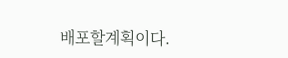배포할계획이다.